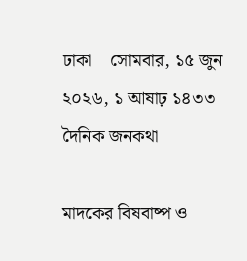ঢাকা    সোমবার, ১৫ জুন ২০২৬, ১ আষাঢ় ১৪৩৩
দৈনিক জনকথা

মাদকের বিষবাষ্প ও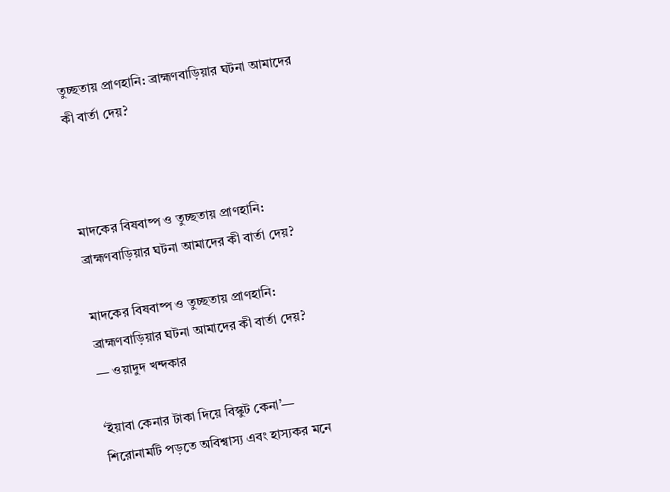তুচ্ছতায় প্রাণহানি: ব্রাহ্মণবাড়িয়ার ঘটনা আমাদের কী বার্তা দেয়?



মাদকের বিষবাষ্প ও তুচ্ছতায় প্রাণহানি: ব্রাহ্মণবাড়িয়ার ঘটনা আমাদের কী বার্তা দেয়?

মাদকের বিষবাষ্প ও তুচ্ছতায় প্রাণহানি: ব্রাহ্মণবাড়িয়ার ঘটনা আমাদের কী বার্তা দেয়?
— ওয়াদুদ খন্দকার

‘ইয়াবা কেনার টাকা দিয়ে বিস্কুট কেনা’— শিরোনামটি পড়তে অবিশ্বাস্য এবং হাস্যকর মনে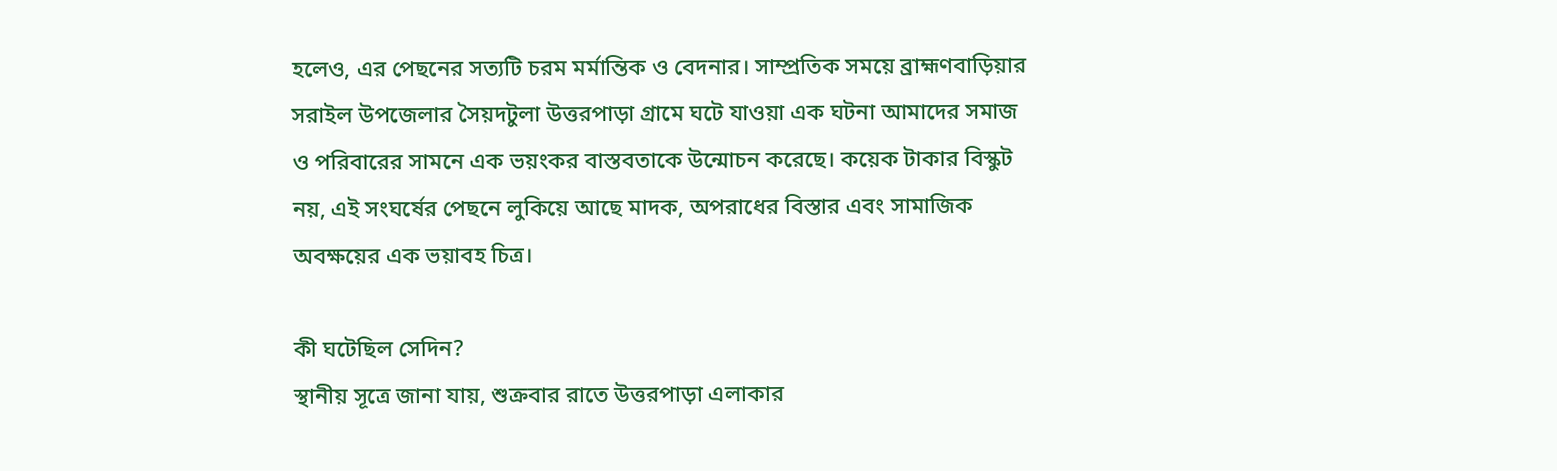হলেও, এর পেছনের সত্যটি চরম মর্মান্তিক ও বেদনার। সাম্প্রতিক সময়ে ব্রাহ্মণবাড়িয়ার সরাইল উপজেলার সৈয়দটুলা উত্তরপাড়া গ্রামে ঘটে যাওয়া এক ঘটনা আমাদের সমাজ ও পরিবারের সামনে এক ভয়ংকর বাস্তবতাকে উন্মোচন করেছে। কয়েক টাকার বিস্কুট নয়, এই সংঘর্ষের পেছনে লুকিয়ে আছে মাদক, অপরাধের বিস্তার এবং সামাজিক অবক্ষয়ের এক ভয়াবহ চিত্র।

কী ঘটেছিল সেদিন?
স্থানীয় সূত্রে জানা যায়, শুক্রবার রাতে উত্তরপাড়া এলাকার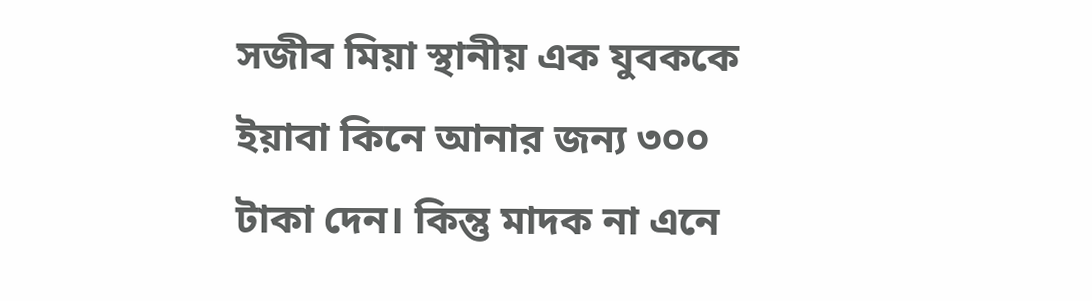সজীব মিয়া স্থানীয় এক যুবককে ইয়াবা কিনে আনার জন্য ৩০০ টাকা দেন। কিন্তু মাদক না এনে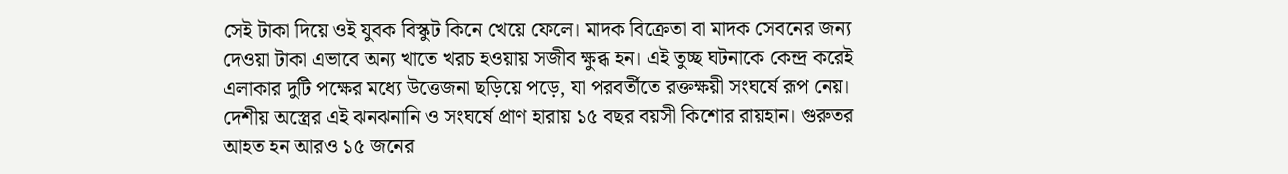সেই টাকা দিয়ে ওই যুবক বিস্কুট কিনে খেয়ে ফেলে। মাদক বিক্রেতা বা মাদক সেবনের জন্য দেওয়া টাকা এভাবে অন্য খাতে খরচ হওয়ায় সজীব ক্ষুব্ধ হন। এই তুচ্ছ ঘটনাকে কেন্দ্র করেই এলাকার দুটি পক্ষের মধ্যে উত্তেজনা ছড়িয়ে পড়ে, যা পরবর্তীতে রক্তক্ষয়ী সংঘর্ষে রূপ নেয়। দেশীয় অস্ত্রের এই ঝনঝনানি ও সংঘর্ষে প্রাণ হারায় ১৫ বছর বয়সী কিশোর রায়হান। গুরুতর আহত হন আরও ১৫ জনের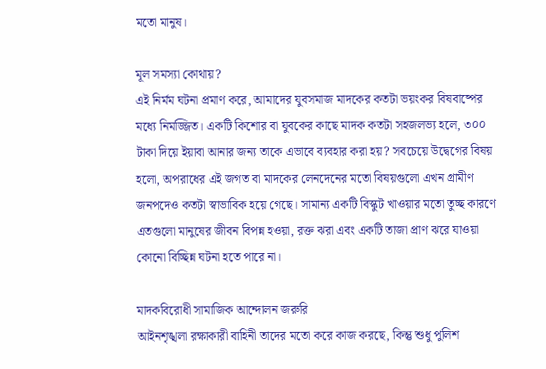মতো মানুষ।

মূল সমস্যা কোথায়?
এই নির্মম ঘটনা প্রমাণ করে, আমাদের যুবসমাজ মাদকের কতটা ভয়ংকর বিষবাষ্পের মধ্যে নিমজ্জিত। একটি কিশোর বা যুবকের কাছে মাদক কতটা সহজলভ্য হলে, ৩০০ টাকা দিয়ে ইয়াবা আনার জন্য তাকে এভাবে ব্যবহার করা হয়? সবচেয়ে উদ্বেগের বিষয় হলো, অপরাধের এই জগত বা মাদকের লেনদেনের মতো বিষয়গুলো এখন গ্রামীণ জনপদেও কতটা স্বাভাবিক হয়ে গেছে। সামান্য একটি বিস্কুট খাওয়ার মতো তুচ্ছ কারণে এতগুলো মানুষের জীবন বিপন্ন হওয়া, রক্ত ঝরা এবং একটি তাজা প্রাণ ঝরে যাওয়া কোনো বিচ্ছিন্ন ঘটনা হতে পারে না।

মাদকবিরোধী সামাজিক আন্দোলন জরুরি
আইনশৃঙ্খলা রক্ষাকারী বাহিনী তাদের মতো করে কাজ করছে, কিন্তু শুধু পুলিশ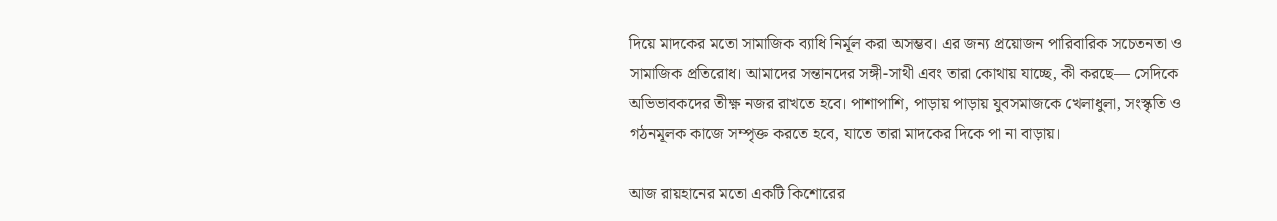দিয়ে মাদকের মতো সামাজিক ব্যাধি নির্মূল করা অসম্ভব। এর জন্য প্রয়োজন পারিবারিক সচেতনতা ও সামাজিক প্রতিরোধ। আমাদের সন্তানদের সঙ্গী-সাথী এবং তারা কোথায় যাচ্ছে, কী করছে— সেদিকে অভিভাবকদের তীক্ষ্ণ নজর রাখতে হবে। পাশাপাশি, পাড়ায় পাড়ায় যুবসমাজকে খেলাধুলা, সংস্কৃতি ও গঠনমূলক কাজে সম্পৃক্ত করতে হবে, যাতে তারা মাদকের দিকে পা না বাড়ায়।

আজ রায়হানের মতো একটি কিশোরের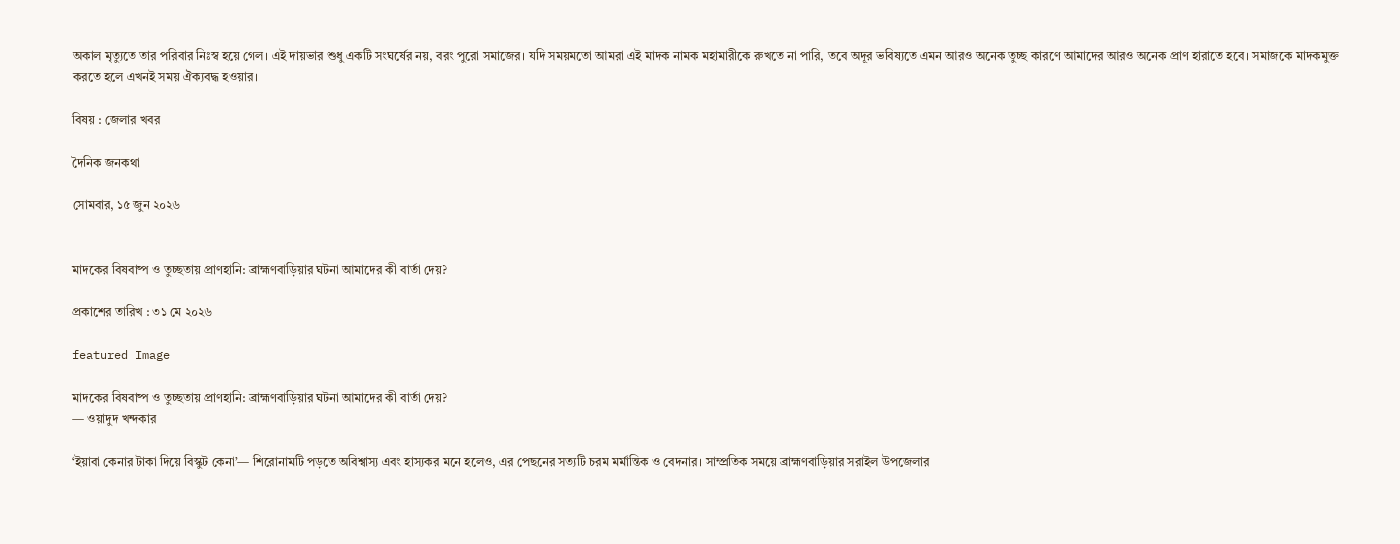অকাল মৃত্যুতে তার পরিবার নিঃস্ব হয়ে গেল। এই দায়ভার শুধু একটি সংঘর্ষের নয়, বরং পুরো সমাজের। যদি সময়মতো আমরা এই মাদক নামক মহামারীকে রুখতে না পারি, তবে অদূর ভবিষ্যতে এমন আরও অনেক তুচ্ছ কারণে আমাদের আরও অনেক প্রাণ হারাতে হবে। সমাজকে মাদকমুক্ত করতে হলে এখনই সময় ঐক্যবদ্ধ হওয়ার।

বিষয় : জেলার খবর

দৈনিক জনকথা

সোমবার, ১৫ জুন ২০২৬


মাদকের বিষবাষ্প ও তুচ্ছতায় প্রাণহানি: ব্রাহ্মণবাড়িয়ার ঘটনা আমাদের কী বার্তা দেয়?

প্রকাশের তারিখ : ৩১ মে ২০২৬

featured Image

মাদকের বিষবাষ্প ও তুচ্ছতায় প্রাণহানি: ব্রাহ্মণবাড়িয়ার ঘটনা আমাদের কী বার্তা দেয়?
— ওয়াদুদ খন্দকার

‘ইয়াবা কেনার টাকা দিয়ে বিস্কুট কেনা’— শিরোনামটি পড়তে অবিশ্বাস্য এবং হাস্যকর মনে হলেও, এর পেছনের সত্যটি চরম মর্মান্তিক ও বেদনার। সাম্প্রতিক সময়ে ব্রাহ্মণবাড়িয়ার সরাইল উপজেলার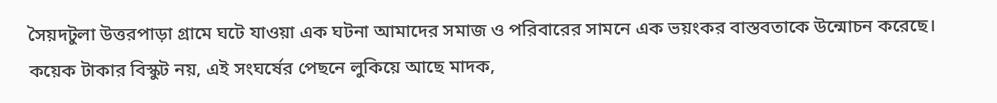সৈয়দটুলা উত্তরপাড়া গ্রামে ঘটে যাওয়া এক ঘটনা আমাদের সমাজ ও পরিবারের সামনে এক ভয়ংকর বাস্তবতাকে উন্মোচন করেছে। কয়েক টাকার বিস্কুট নয়, এই সংঘর্ষের পেছনে লুকিয়ে আছে মাদক,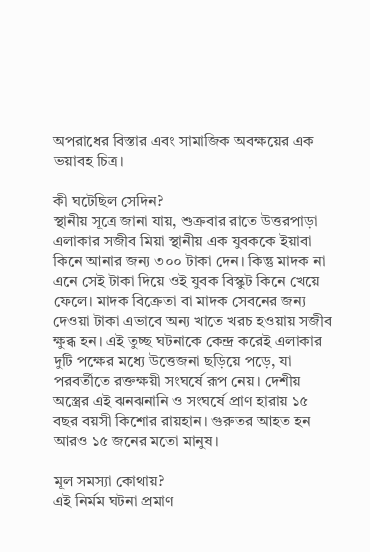অপরাধের বিস্তার এবং সামাজিক অবক্ষয়ের এক ভয়াবহ চিত্র।

কী ঘটেছিল সেদিন?
স্থানীয় সূত্রে জানা যায়, শুক্রবার রাতে উত্তরপাড়া এলাকার সজীব মিয়া স্থানীয় এক যুবককে ইয়াবা কিনে আনার জন্য ৩০০ টাকা দেন। কিন্তু মাদক না এনে সেই টাকা দিয়ে ওই যুবক বিস্কুট কিনে খেয়ে ফেলে। মাদক বিক্রেতা বা মাদক সেবনের জন্য দেওয়া টাকা এভাবে অন্য খাতে খরচ হওয়ায় সজীব ক্ষুব্ধ হন। এই তুচ্ছ ঘটনাকে কেন্দ্র করেই এলাকার দুটি পক্ষের মধ্যে উত্তেজনা ছড়িয়ে পড়ে, যা পরবর্তীতে রক্তক্ষয়ী সংঘর্ষে রূপ নেয়। দেশীয় অস্ত্রের এই ঝনঝনানি ও সংঘর্ষে প্রাণ হারায় ১৫ বছর বয়সী কিশোর রায়হান। গুরুতর আহত হন আরও ১৫ জনের মতো মানুষ।

মূল সমস্যা কোথায়?
এই নির্মম ঘটনা প্রমাণ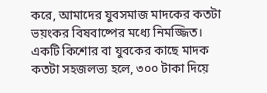করে, আমাদের যুবসমাজ মাদকের কতটা ভয়ংকর বিষবাষ্পের মধ্যে নিমজ্জিত। একটি কিশোর বা যুবকের কাছে মাদক কতটা সহজলভ্য হলে, ৩০০ টাকা দিয়ে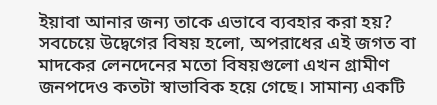ইয়াবা আনার জন্য তাকে এভাবে ব্যবহার করা হয়? সবচেয়ে উদ্বেগের বিষয় হলো, অপরাধের এই জগত বা মাদকের লেনদেনের মতো বিষয়গুলো এখন গ্রামীণ জনপদেও কতটা স্বাভাবিক হয়ে গেছে। সামান্য একটি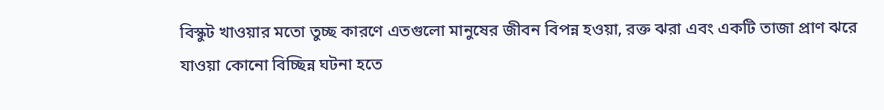বিস্কুট খাওয়ার মতো তুচ্ছ কারণে এতগুলো মানুষের জীবন বিপন্ন হওয়া, রক্ত ঝরা এবং একটি তাজা প্রাণ ঝরে যাওয়া কোনো বিচ্ছিন্ন ঘটনা হতে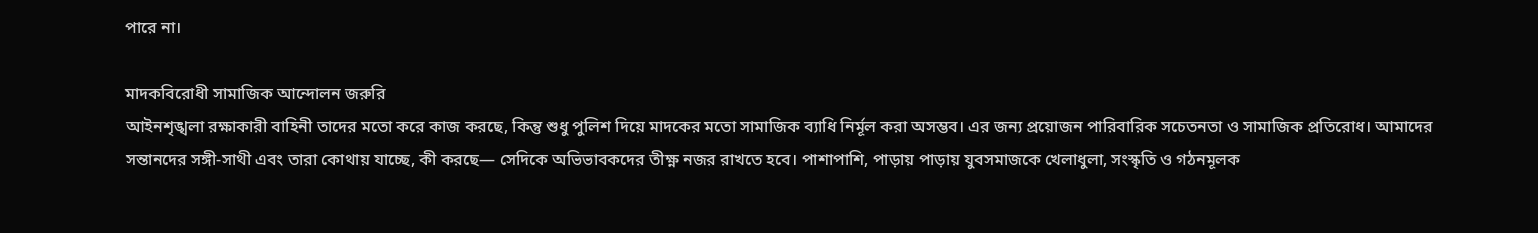পারে না।

মাদকবিরোধী সামাজিক আন্দোলন জরুরি
আইনশৃঙ্খলা রক্ষাকারী বাহিনী তাদের মতো করে কাজ করছে, কিন্তু শুধু পুলিশ দিয়ে মাদকের মতো সামাজিক ব্যাধি নির্মূল করা অসম্ভব। এর জন্য প্রয়োজন পারিবারিক সচেতনতা ও সামাজিক প্রতিরোধ। আমাদের সন্তানদের সঙ্গী-সাথী এবং তারা কোথায় যাচ্ছে, কী করছে— সেদিকে অভিভাবকদের তীক্ষ্ণ নজর রাখতে হবে। পাশাপাশি, পাড়ায় পাড়ায় যুবসমাজকে খেলাধুলা, সংস্কৃতি ও গঠনমূলক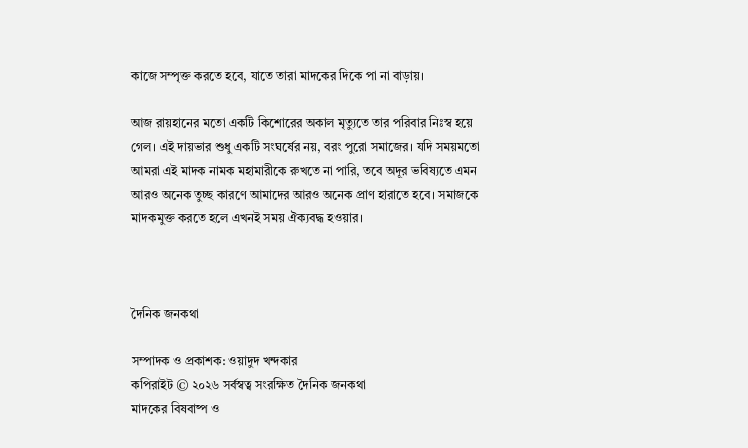কাজে সম্পৃক্ত করতে হবে, যাতে তারা মাদকের দিকে পা না বাড়ায়।

আজ রায়হানের মতো একটি কিশোরের অকাল মৃত্যুতে তার পরিবার নিঃস্ব হয়ে গেল। এই দায়ভার শুধু একটি সংঘর্ষের নয়, বরং পুরো সমাজের। যদি সময়মতো আমরা এই মাদক নামক মহামারীকে রুখতে না পারি, তবে অদূর ভবিষ্যতে এমন আরও অনেক তুচ্ছ কারণে আমাদের আরও অনেক প্রাণ হারাতে হবে। সমাজকে মাদকমুক্ত করতে হলে এখনই সময় ঐক্যবদ্ধ হওয়ার।



দৈনিক জনকথা

সম্পাদক ও প্রকাশক: ওয়াদুদ খন্দকার
কপিরাইট © ২০২৬ সর্বস্বত্ব সংরক্ষিত দৈনিক জনকথা
মাদকের বিষবাষ্প ও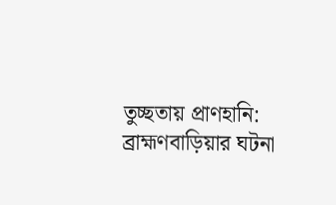তুচ্ছতায় প্রাণহানি: ব্রাহ্মণবাড়িয়ার ঘটনা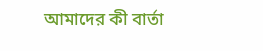আমাদের কী বার্তা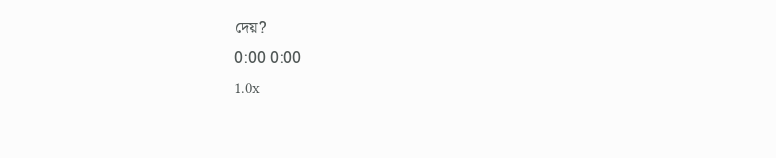দেয়?
0:00 0:00
1.0x